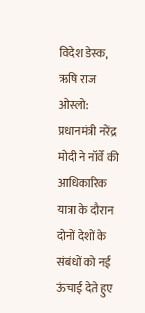विदेश डेस्क, ऋषि राज
ओस्लो: प्रधानमंत्री नरेंद्र मोदी ने नॉर्वे की आधिकारिक यात्रा के दौरान दोनों देशों के संबंधों को नई ऊंचाई देते हुए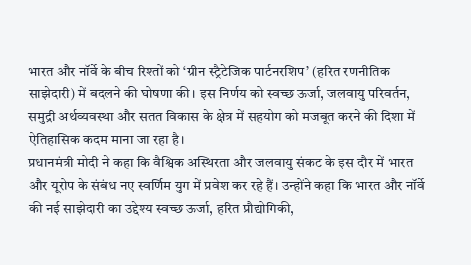भारत और नॉर्वे के बीच रिश्तों को ‘ग्रीन स्ट्रैटेजिक पार्टनरशिप’ (हरित रणनीतिक साझेदारी) में बदलने की घोषणा की। इस निर्णय को स्वच्छ ऊर्जा, जलवायु परिवर्तन, समुद्री अर्थव्यवस्था और सतत विकास के क्षेत्र में सहयोग को मजबूत करने की दिशा में ऐतिहासिक कदम माना जा रहा है।
प्रधानमंत्री मोदी ने कहा कि वैश्विक अस्थिरता और जलवायु संकट के इस दौर में भारत और यूरोप के संबंध नए स्वर्णिम युग में प्रवेश कर रहे हैं। उन्होंने कहा कि भारत और नॉर्वे की नई साझेदारी का उद्देश्य स्वच्छ ऊर्जा, हरित प्रौद्योगिकी,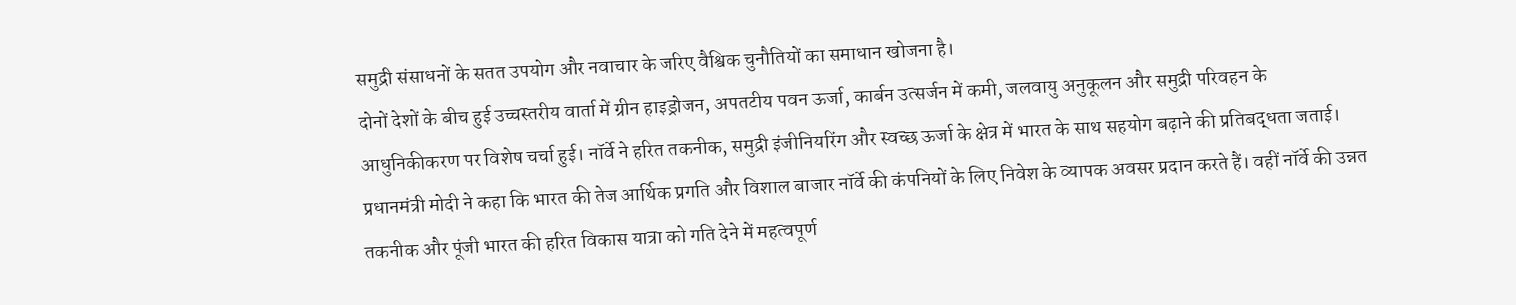समुद्री संसाधनों के सतत उपयोग और नवाचार के जरिए वैश्विक चुनौतियों का समाधान खोजना है।
दोनों देशों के बीच हुई उच्चस्तरीय वार्ता में ग्रीन हाइड्रोजन, अपतटीय पवन ऊर्जा, कार्बन उत्सर्जन में कमी, जलवायु अनुकूलन और समुद्री परिवहन के आधुनिकीकरण पर विशेष चर्चा हुई। नॉर्वे ने हरित तकनीक, समुद्री इंजीनियरिंग और स्वच्छ ऊर्जा के क्षेत्र में भारत के साथ सहयोग बढ़ाने की प्रतिबद्धता जताई।
प्रधानमंत्री मोदी ने कहा कि भारत की तेज आर्थिक प्रगति और विशाल बाजार नॉर्वे की कंपनियों के लिए निवेश के व्यापक अवसर प्रदान करते हैं। वहीं नॉर्वे की उन्नत तकनीक और पूंजी भारत की हरित विकास यात्रा को गति देने में महत्वपूर्ण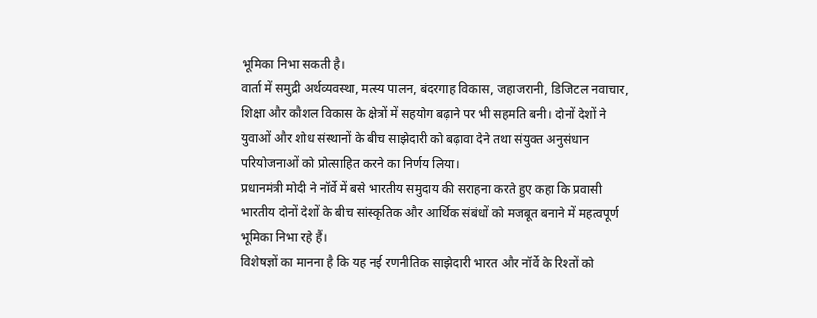भूमिका निभा सकती है।
वार्ता में समुद्री अर्थव्यवस्था, मत्स्य पालन, बंदरगाह विकास, जहाजरानी, डिजिटल नवाचार, शिक्षा और कौशल विकास के क्षेत्रों में सहयोग बढ़ाने पर भी सहमति बनी। दोनों देशों ने युवाओं और शोध संस्थानों के बीच साझेदारी को बढ़ावा देने तथा संयुक्त अनुसंधान परियोजनाओं को प्रोत्साहित करने का निर्णय लिया।
प्रधानमंत्री मोदी ने नॉर्वे में बसे भारतीय समुदाय की सराहना करते हुए कहा कि प्रवासी भारतीय दोनों देशों के बीच सांस्कृतिक और आर्थिक संबंधों को मजबूत बनाने में महत्वपूर्ण भूमिका निभा रहे हैं।
विशेषज्ञों का मानना है कि यह नई रणनीतिक साझेदारी भारत और नॉर्वे के रिश्तों को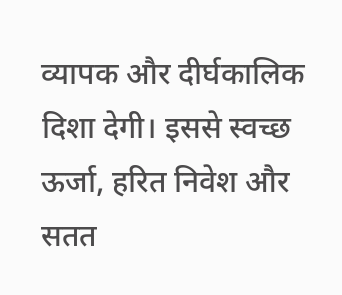व्यापक और दीर्घकालिक दिशा देगी। इससे स्वच्छ ऊर्जा, हरित निवेश और सतत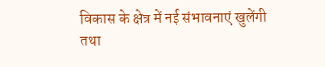विकास के क्षेत्र में नई संभावनाएं खुलेंगी तथा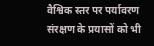वैश्विक स्तर पर पर्यावरण संरक्षण के प्रयासों को भी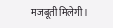मजबूती मिलेगी।